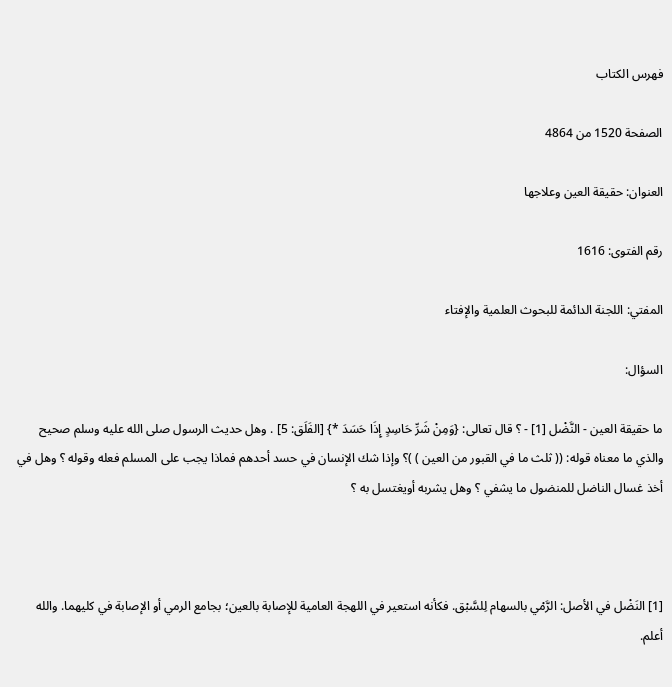فهرس الكتاب

الصفحة 1520 من 4864

العنوان: حقيقة العين وعلاجها

رقم الفتوى: 1616

المفتي: اللجنة الدائمة للبحوث العلمية والإفتاء

السؤال:

ما حقيقة العين - النَّضْل [1] - ؟ قال تعالى: {وَمِنْ شَرِّ حَاسِدٍ إِذَا حَسَدَ *} [الفَلَق: 5] . وهل حديث الرسول صلى الله عليه وسلم صحيح والذي ما معناه قوله: (( ثلث ما في القبور من العين ) )؟ وإذا شك الإنسان في حسد أحدهم فماذا يجب على المسلم فعله وقوله ؟ وهل في أخذ غسال الناضل للمنضول ما يشفي ؟ وهل يشربه أويغتسل به ؟



[1] النَضْل في الأصل: الرَّمْي بالسهام لِلسَّبْق. فكأنه استعير في اللهجة العامية للإصابة بالعين؛ بجامع الرمي أو الإصابة في كليهما. والله أعلم.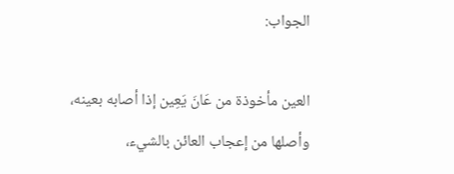الجواب:

العين مأخوذة من عَانَ يَعِين إذا أصابه بعينه، وأصلها من إعجاب العائن بالشيء،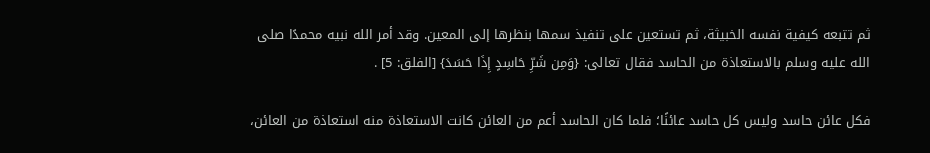ثم تتبعه كيفية نفسه الخبيثة، ثم تستعين على تنفيذ سمها بنظرها إلى المعين. وقد أمر الله نبيه محمدًا صلى الله عليه وسلم بالاستعاذة من الحاسد فقال تعالى: {وَمِن شَرِّ حَاسِدٍ إِذَا حَسَدَ} [الفلق: 5] .

فكل عائن حاسد وليس كل حاسد عائنًا؛ فلما كان الحاسد أعم من العائن كانت الاستعاذة منه استعاذة من العائن،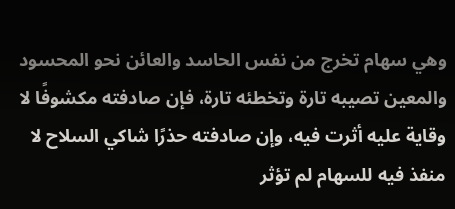وهي سهام تخرج من نفس الحاسد والعائن نحو المحسود والمعين تصيبه تارة وتخطئه تارة، فإن صادفته مكشوفًا لا وقاية عليه أثرت فيه، وإن صادفته حذرًا شاكي السلاح لا منفذ فيه للسهام لم تؤثر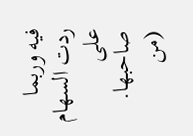فيه وربما ردت السهام على صاحبها. (من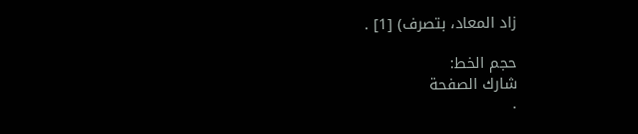زاد المعاد، بتصرف) [1] .

حجم الخط:
شارك الصفحة
.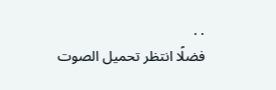. .
فضلًا انتظر تحميل الصوت